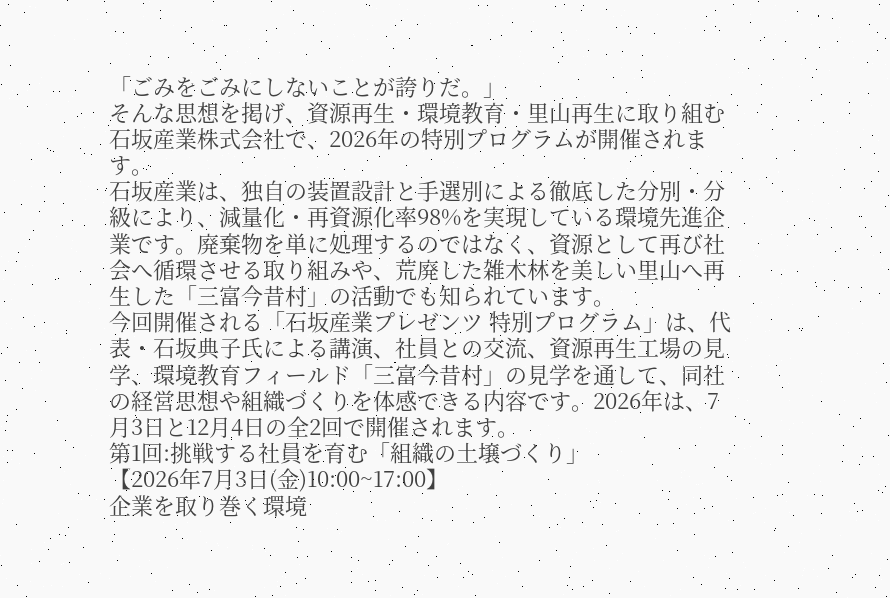「ごみをごみにしないことが誇りだ。」
そんな思想を掲げ、資源再生・環境教育・里山再生に取り組む石坂産業株式会社で、2026年の特別プログラムが開催されます。
石坂産業は、独自の装置設計と手選別による徹底した分別・分級により、減量化・再資源化率98%を実現している環境先進企業です。廃棄物を単に処理するのではなく、資源として再び社会へ循環させる取り組みや、荒廃した雑木林を美しい里山へ再生した「三富今昔村」の活動でも知られています。
今回開催される「石坂産業プレゼンツ 特別プログラム」は、代表・石坂典子氏による講演、社員との交流、資源再生工場の見学、環境教育フィールド「三富今昔村」の見学を通して、同社の経営思想や組織づくりを体感できる内容です。2026年は、7月3日と12月4日の全2回で開催されます。
第1回:挑戦する社員を育む「組織の土壌づくり」
【2026年7月3日(金)10:00~17:00】
企業を取り巻く環境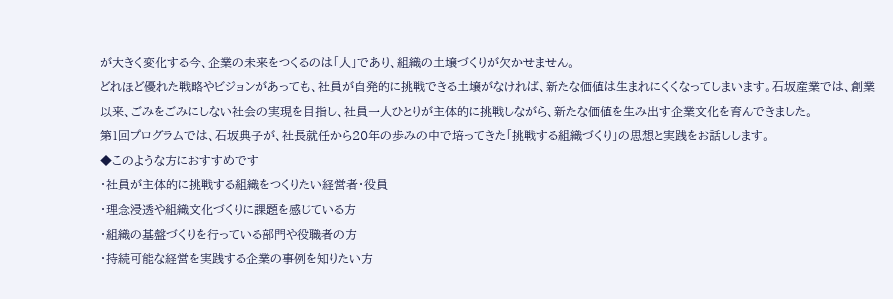が大きく変化する今、企業の未来をつくるのは「人」であり、組織の土壌づくりが欠かせません。
どれほど優れた戦略やビジョンがあっても、社員が自発的に挑戦できる土壌がなければ、新たな価値は生まれにくくなってしまいます。石坂産業では、創業以来、ごみをごみにしない社会の実現を目指し、社員一人ひとりが主体的に挑戦しながら、新たな価値を生み出す企業文化を育んできました。
第1回プログラムでは、石坂典子が、社長就任から20年の歩みの中で培ってきた「挑戦する組織づくり」の思想と実践をお話しします。
◆このような方におすすめです
・社員が主体的に挑戦する組織をつくりたい経営者・役員
・理念浸透や組織文化づくりに課題を感じている方
・組織の基盤づくりを行っている部門や役職者の方
・持続可能な経営を実践する企業の事例を知りたい方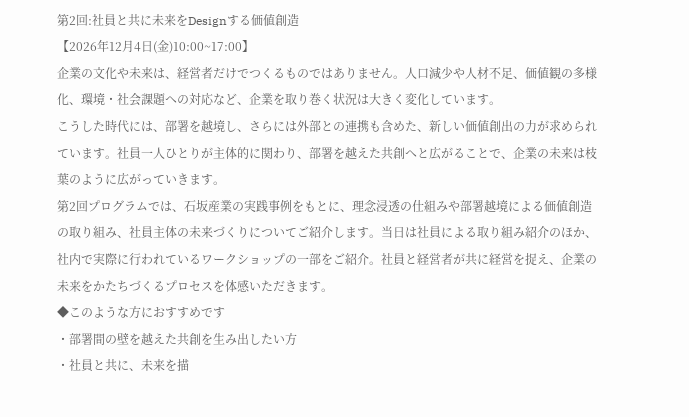第2回:社員と共に未来をDesignする価値創造
【2026年12月4日(金)10:00~17:00】
企業の文化や未来は、経営者だけでつくるものではありません。人口減少や人材不足、価値観の多様化、環境・社会課題への対応など、企業を取り巻く状況は大きく変化しています。
こうした時代には、部署を越境し、さらには外部との連携も含めた、新しい価値創出の力が求められています。社員一人ひとりが主体的に関わり、部署を越えた共創へと広がることで、企業の未来は枝葉のように広がっていきます。
第2回プログラムでは、石坂産業の実践事例をもとに、理念浸透の仕組みや部署越境による価値創造の取り組み、社員主体の未来づくりについてご紹介します。当日は社員による取り組み紹介のほか、社内で実際に行われているワークショップの一部をご紹介。社員と経営者が共に経営を捉え、企業の未来をかたちづくるプロセスを体感いただきます。
◆このような方におすすめです
・部署間の壁を越えた共創を生み出したい方
・社員と共に、未来を描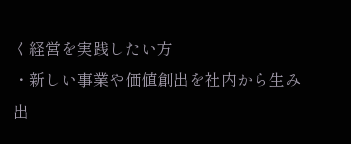く経営を実践したい方
・新しい事業や価値創出を社内から生み出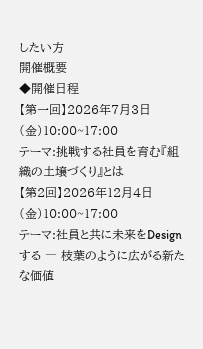したい方
開催概要
◆開催日程
【第一回】2026年7月3日(金)10:00~17:00
テーマ:挑戦する社員を育む『組織の土壌づくり』とは
【第2回】2026年12月4日(金)10:00~17:00
テーマ:社員と共に未来をDesignする ― 枝葉のように広がる新たな価値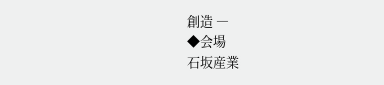創造 ―
◆会場
石坂産業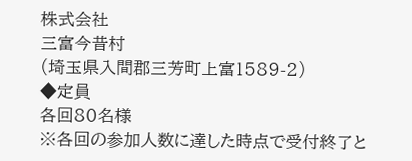株式会社
三富今昔村
(埼玉県入間郡三芳町上富1589-2)
◆定員
各回80名様
※各回の参加人数に達した時点で受付終了と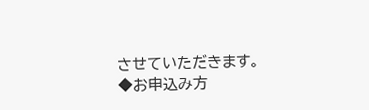させていただきます。
◆お申込み方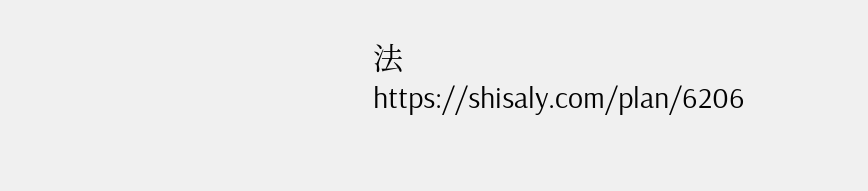法
https://shisaly.com/plan/6206